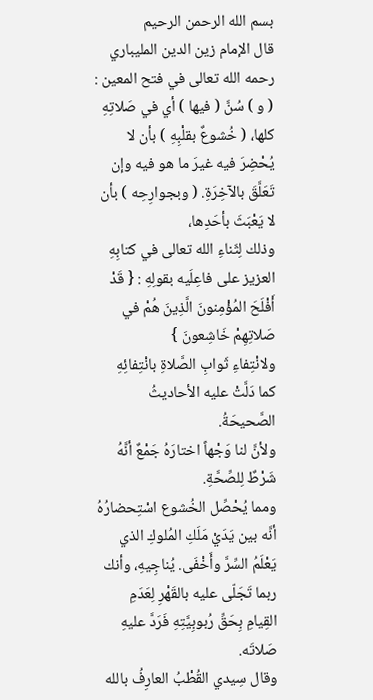بسم الله الرحمن الرحيم
قال الإمام زين الدين المليباري رحمه الله تعالى في فتح المعين :
( و ) سُنَّ ( فيها ) أي في صَلاتِهِ كلها، ( خُشوعٌ بقلْبِهِ ) بأن لا يُحْضِرَ فيه غيرَ ما هو فيه وإن تَعَلَّقَ بالآخِرَةِ. ( وبجوارِحِه ) بأن لا يَعْبَثَ بأحَدِها،
وذلك لِثَناءِ الله تعالى في كتابِهِ العزيز على فاعِلَيه بقولِهِ : { قَدْ أَفْلَحَ المُؤْمِنونَ الَّذِينَ هُمْ في صَلاتِهِمْ خَاشِعونَ }
ولانْتِفاءِ ثَوابِ الصَّلاةِ بانْتِفائِهِ كما دَلَّتْ عليه الأحاديثُ الصَّحيحَةُ.
ولأنَّ لنا وَجْهاً اختارَهُ جَمْعٌ أنَّهُ شَرْطٌ لِلصِّحَّةِ.
ومما يُحْصِّل الخُشوع اسْتِحضارُهُ أنَّه بين يَدَيْ مَلَكِ المُلوكِ الذي يَعْلَمُ السِّرَّ وأَخْفَى. يُناجِيهِ، وأنك ربما تَجَلّى عليه بالقَهْرِ لِعَدَمِ القِيامِ بِحَقِّ رُبوبِيَّتِهِ فَرَدَّ عليهِ صَلاتَه.
وقال سِيدي القُطْبُ العارِفُ بالله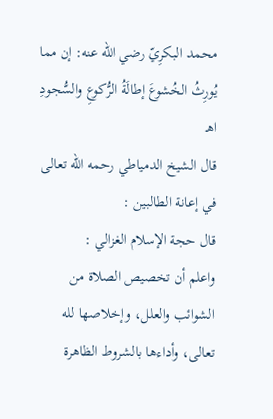محمد البكرِيّ رضي الله عنه: إن مما يُورِثُ الخُشوعَ إطالَةُ الرُّكوعِ والسُّجودِ اهـ
قال الشيخ الدمياطي رحمه الله تعالى في إعانة الطالبين :
قال حجة الإسلام الغزالي :
واعلم أن تخصيص الصلاة من الشوائب والعلل، وإخلاصها لله تعالى، وأداءها بالشروط الظاهرة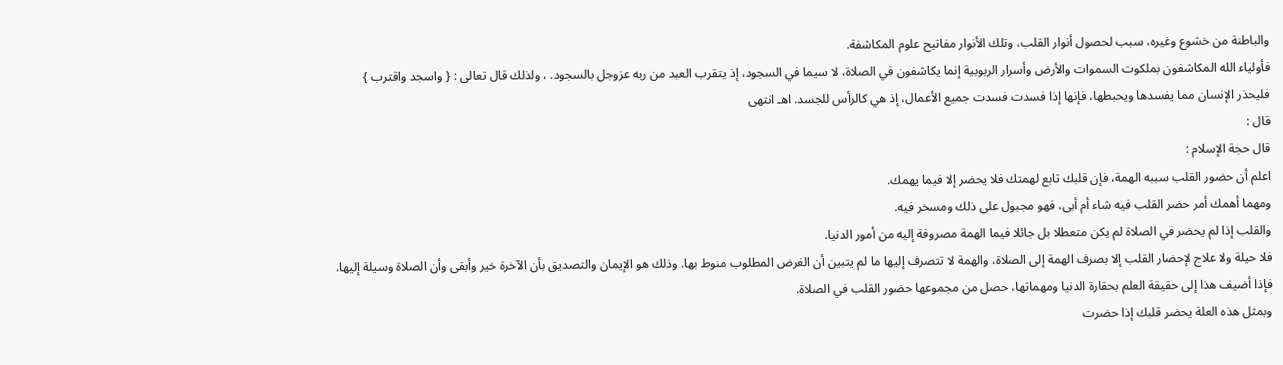والباطنة من خشوع وغيره، سبب لحصول أنوار القلب، وتلك الأنوار مفاتيح علوم المكاشفة.
فأولياء الله المكاشفون بملكوت السموات والأرض وأسرار الربوبية إنما يكاشفون في الصلاة، لا سيما في السجود، إذ يتقرب العبد من ربه عزوجل بالسجود. ، ولذلك قال تعالى : { واسجد واقترب }
فليحذر الإنسان مما يفسدها ويحبطها، فإنها إذا فسدت فسدت جميع الأعمال، إذ هي كالرأس للجسد. اهـ انتهى
قال :
قال حجة الإسلام :
اعلم أن حضور القلب سببه الهمة، فإن قلبك تابع لهمتك فلا يحضر إلا فيما يهمك.
ومهما أهمك أمر حضر القلب فيه شاء أم أبى، فهو مجبول على ذلك ومسخر فيه.
والقلب إذا لم يحضر في الصلاة لم يكن متعطلا بل جائلا فيما الهمة مصروفة إليه من أمور الدنيا.
فلا حيلة ولا علاج لإحضار القلب إلا بصرف الهمة إلى الصلاة، والهمة لا تتصرف إليها ما لم يتبين أن الغرض المطلوب منوط بها. وذلك هو الإيمان والتصديق بأن الآخرة خير وأبقى وأن الصلاة وسيلة إليها.
فإذا أضيف هذا إلى حقيقة العلم بحقارة الدنيا ومهماتها، حصل من مجموعها حضور القلب في الصلاة.
وبمثل هذه العلة يحضر قلبك إذا حضرت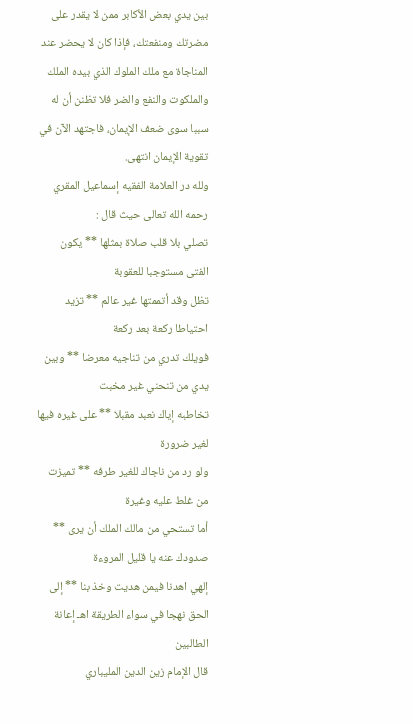بين يدي بعض الأكابر ممن لا يقدر على مضرتك ومنفعتك، فإذا كان لا يحضر عند المناجاة مع ملك الملوك الذي بيده الملك والملكوت والنفع والضر فلا تظنن أن له سببا سوى ضعف الإيمان، فاجتهد الآن في تقوية الإيمان انتهى.
ولله در العلامة الفقيه إسماعيل المقري رحمه الله تعالى حيث قال :
تصلي بلا قلب صلاة بمثلها ** يكون الفتى مستوجبا للعقوبة
تظل وقد أتممتها غير عالم ** تزيد احتياطا ركعة بعد ركعة
فويلك تدري من تناجيه معرضا ** وبين يدي من تنحني غير مخبت
تخاطبه إياك نعبد مقبلا ** على غيره فيها لغير ضرورة
ولو رد من ناجاك للغير طرفه ** تميزت من غلط عليه وغيرة
أما تستحي من مالك الملك أن يرى ** صدودك عنه يا قليل المروءة
إلهي اهدنا فيمن هديت وخذ بنا ** إلى الحق نهجا في سواء الطريقة اهـ إعانة الطالبين
قال الإمام زين الدين المليباري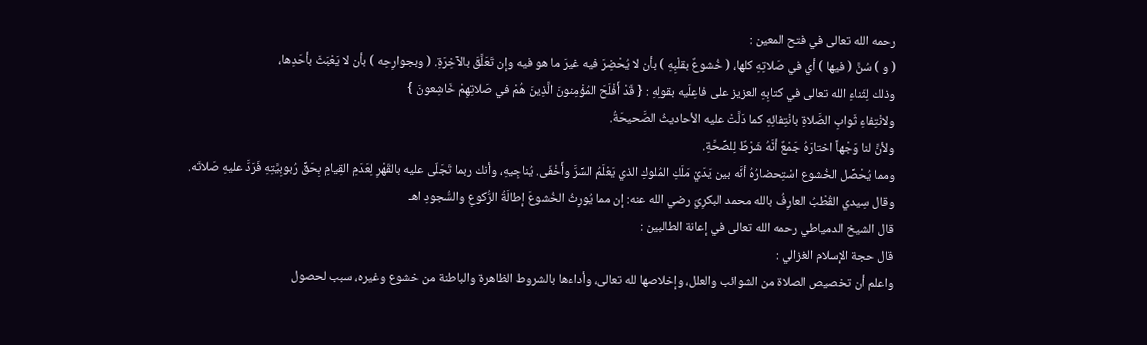رحمه الله تعالى في فتح المعين :
( و ) سُنَّ ( فيها ) أي في صَلاتِهِ كلها، ( خُشوعٌ بقلْبِهِ ) بأن لا يُحْضِرَ فيه غيرَ ما هو فيه وإن تَعَلَّقَ بالآخِرَةِ. ( وبجوارِحِه ) بأن لا يَعْبَثَ بأحَدِها،
وذلك لِثَناءِ الله تعالى في كتابِهِ العزيز على فاعِلَيه بقولِهِ : { قَدْ أَفْلَحَ المُؤْمِنونَ الَّذِينَ هُمْ في صَلاتِهِمْ خَاشِعونَ }
ولانْتِفاءِ ثَوابِ الصَّلاةِ بانْتِفائِهِ كما دَلَّتْ عليه الأحاديثُ الصَّحيحَةُ.
ولأنَّ لنا وَجْهاً اختارَهُ جَمْعٌ أنَّهُ شَرْطٌ لِلصِّحَّةِ.
ومما يُحْصِّل الخُشوع اسْتِحضارُهُ أنَّه بين يَدَيْ مَلَكِ المُلوكِ الذي يَعْلَمُ السِّرَّ وأَخْفَى. يُناجِيهِ، وأنك ربما تَجَلّى عليه بالقَهْرِ لِعَدَمِ القِيامِ بِحَقِّ رُبوبِيَّتِهِ فَرَدَّ عليهِ صَلاتَه.
وقال سِيدي القُطْبُ العارِفُ بالله محمد البكرِيّ رضي الله عنه: إن مما يُورِثُ الخُشوعَ إطالَةُ الرُّكوعِ والسُّجودِ اهـ
قال الشيخ الدمياطي رحمه الله تعالى في إعانة الطالبين :
قال حجة الإسلام الغزالي :
واعلم أن تخصيص الصلاة من الشوائب والعلل، وإخلاصها لله تعالى، وأداءها بالشروط الظاهرة والباطنة من خشوع وغيره، سبب لحصول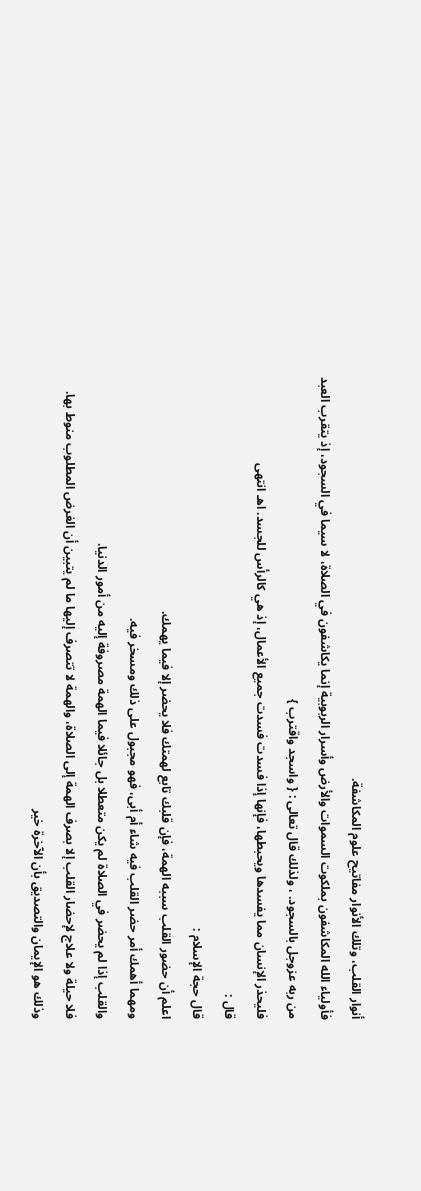أنوار القلب، وتلك الأنوار مفاتيح علوم المكاشفة.
فأولياء الله المكاشفون بملكوت السموات والأرض وأسرار الربوبية إنما يكاشفون في الصلاة، لا سيما في السجود، إذ يتقرب العبد من ربه عزوجل بالسجود. ، ولذلك قال تعالى : { واسجد واقترب }
فليحذر الإنسان مما يفسدها ويحبطها، فإنها إذا فسدت فسدت جميع الأعمال، إذ هي كالرأس للجسد. اهـ انتهى
قال :
قال حجة الإسلام :
اعلم أن حضور القلب سببه الهمة، فإن قلبك تابع لهمتك فلا يحضر إلا فيما يهمك.
ومهما أهمك أمر حضر القلب فيه شاء أم أبى، فهو مجبول على ذلك ومسخر فيه.
والقلب إذا لم يحضر في الصلاة لم يكن متعطلا بل جائلا فيما الهمة مصروفة إليه من أمور الدنيا.
فلا حيلة ولا علاج لإحضار القلب إلا بصرف الهمة إلى الصلاة، والهمة لا تتصرف إليها ما لم يتبين أن الغرض المطلوب منوط بها. وذلك هو الإيمان والتصديق بأن الآخرة خير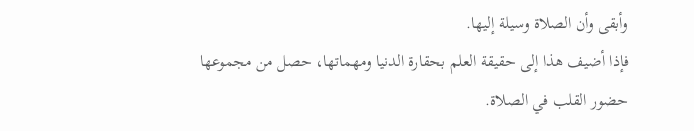وأبقى وأن الصلاة وسيلة إليها.
فإذا أضيف هذا إلى حقيقة العلم بحقارة الدنيا ومهماتها، حصل من مجموعها حضور القلب في الصلاة.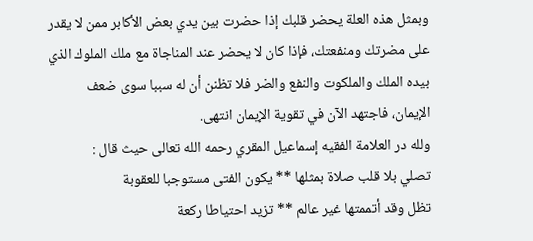وبمثل هذه العلة يحضر قلبك إذا حضرت بين يدي بعض الأكابر ممن لا يقدر على مضرتك ومنفعتك، فإذا كان لا يحضر عند المناجاة مع ملك الملوك الذي بيده الملك والملكوت والنفع والضر فلا تظنن أن له سببا سوى ضعف الإيمان، فاجتهد الآن في تقوية الإيمان انتهى.
ولله در العلامة الفقيه إسماعيل المقري رحمه الله تعالى حيث قال :
تصلي بلا قلب صلاة بمثلها ** يكون الفتى مستوجبا للعقوبة
تظل وقد أتممتها غير عالم ** تزيد احتياطا ركعة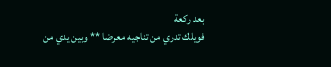بعد ركعة
فويلك تدري من تناجيه معرضا ** وبين يدي من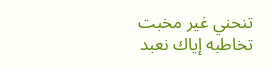تنحني غير مخبت
تخاطبه إياك نعبد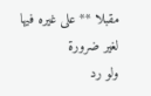مقبلا ** على غيره فيها لغير ضرورة
ولو رد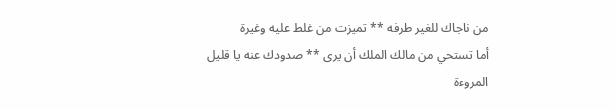من ناجاك للغير طرفه ** تميزت من غلط عليه وغيرة
أما تستحي من مالك الملك أن يرى ** صدودك عنه يا قليل المروءة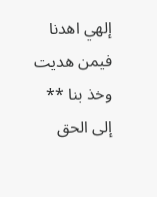إلهي اهدنا فيمن هديت وخذ بنا ** إلى الحق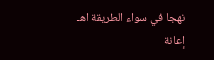نهجا في سواء الطريقة اهـ إعانة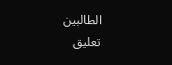الطالبين
تعليق